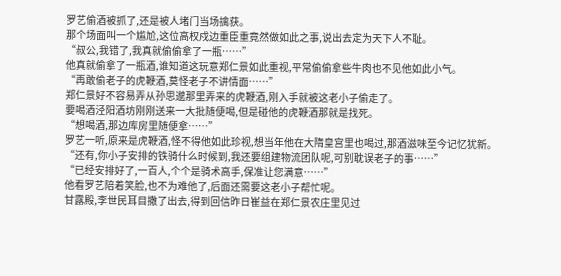罗艺偷酒被抓了,还是被人堵门当场擒获。
那个场面叫一个尴尬,这位高权戍边重臣重竟然做如此之事,说出去定为天下人不耻。
“叔公,我错了,我真就偷偷拿了一瓶……”
他真就偷拿了一瓶酒,谁知道这玩意郑仁景如此重视,平常偷偷拿些牛肉也不见他如此小气。
“再敢偷老子的虎鞭酒,莫怪老子不讲情面……”
郑仁景好不容易弄从孙思邈那里弄来的虎鞭酒,刚入手就被这老小子偷走了。
要喝酒泾阳酒坊刚刚送来一大批随便喝,但是碰他的虎鞭酒那就是找死。
“想喝酒,那边库房里随便拿……”
罗艺一听,原来是虎鞭酒,怪不得他如此珍视,想当年他在大隋皇宫里也喝过,那酒滋味至今记忆犹新。
“还有,你小子安排的铁骑什么时候到,我还要组建物流团队呢,可别耽误老子的事……”
“已经安排好了,一百人,个个是骑术高手,保准让您满意……”
他看罗艺陪着笑脸,也不为难他了,后面还需要这老小子帮忙呢。
甘露殿,李世民耳目撒了出去,得到回信昨日崔益在郑仁景农庄里见过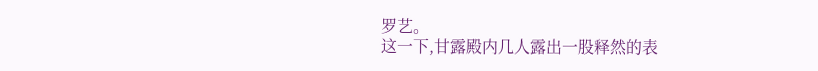罗艺。
这一下,甘露殿内几人露出一股释然的表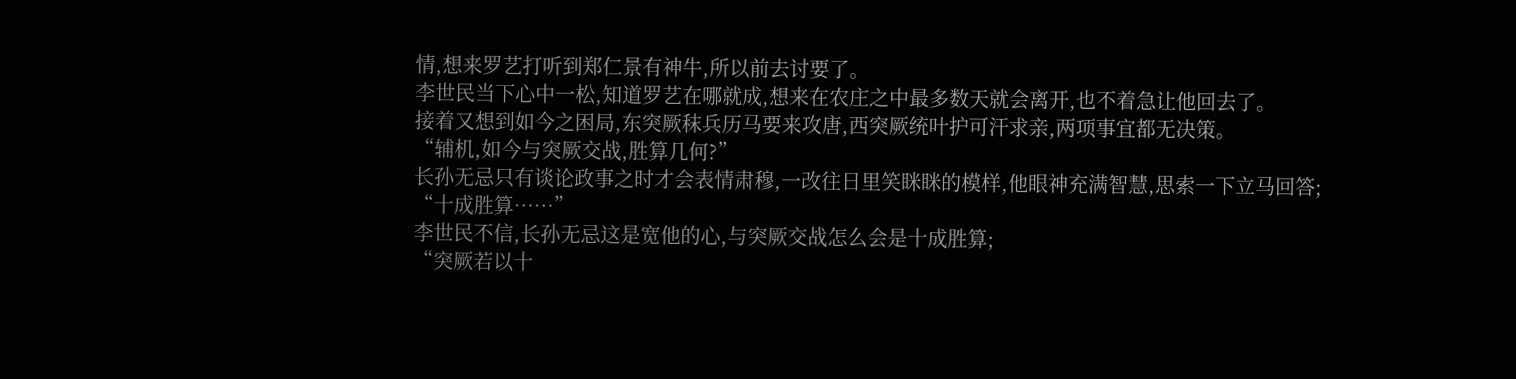情,想来罗艺打听到郑仁景有神牛,所以前去讨要了。
李世民当下心中一松,知道罗艺在哪就成,想来在农庄之中最多数天就会离开,也不着急让他回去了。
接着又想到如今之困局,东突厥秣兵历马要来攻唐,西突厥统叶护可汗求亲,两项事宜都无决策。
“辅机,如今与突厥交战,胜算几何?”
长孙无忌只有谈论政事之时才会表情肃穆,一改往日里笑眯眯的模样,他眼神充满智慧,思索一下立马回答;
“十成胜算……”
李世民不信,长孙无忌这是宽他的心,与突厥交战怎么会是十成胜算;
“突厥若以十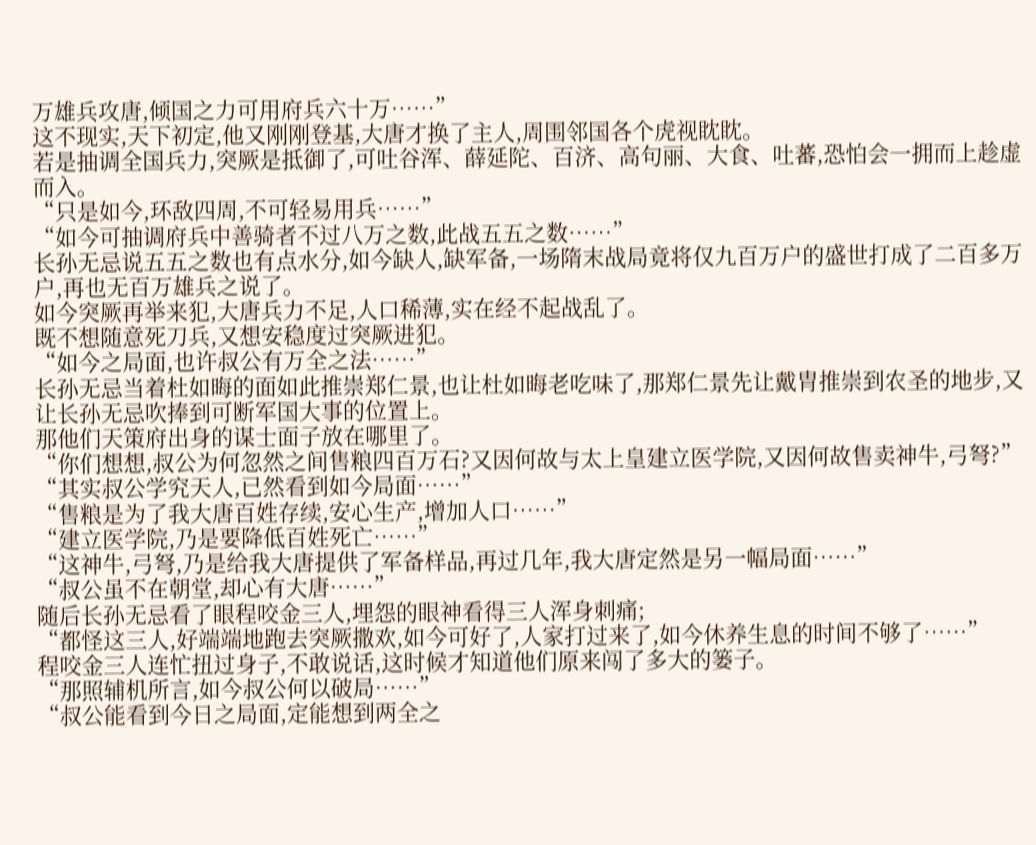万雄兵攻唐,倾国之力可用府兵六十万……”
这不现实,天下初定,他又刚刚登基,大唐才换了主人,周围邻国各个虎视眈眈。
若是抽调全国兵力,突厥是抵御了,可吐谷浑、薛延陀、百济、高句丽、大食、吐蕃,恐怕会一拥而上趁虚而入。
“只是如今,环敌四周,不可轻易用兵……”
“如今可抽调府兵中善骑者不过八万之数,此战五五之数……”
长孙无忌说五五之数也有点水分,如今缺人,缺军备,一场隋末战局竟将仅九百万户的盛世打成了二百多万户,再也无百万雄兵之说了。
如今突厥再举来犯,大唐兵力不足,人口稀薄,实在经不起战乱了。
既不想随意死刀兵,又想安稳度过突厥进犯。
“如今之局面,也许叔公有万全之法……”
长孙无忌当着杜如晦的面如此推崇郑仁景,也让杜如晦老吃味了,那郑仁景先让戴胄推崇到农圣的地步,又让长孙无忌吹捧到可断军国大事的位置上。
那他们天策府出身的谋士面子放在哪里了。
“你们想想,叔公为何忽然之间售粮四百万石?又因何故与太上皇建立医学院,又因何故售卖神牛,弓弩?”
“其实叔公学究天人,已然看到如今局面……”
“售粮是为了我大唐百姓存续,安心生产,增加人口……”
“建立医学院,乃是要降低百姓死亡……”
“这神牛,弓弩,乃是给我大唐提供了军备样品,再过几年,我大唐定然是另一幅局面……”
“叔公虽不在朝堂,却心有大唐……”
随后长孙无忌看了眼程咬金三人,埋怨的眼神看得三人浑身刺痛;
“都怪这三人,好端端地跑去突厥撒欢,如今可好了,人家打过来了,如今休养生息的时间不够了……”
程咬金三人连忙扭过身子,不敢说话,这时候才知道他们原来闯了多大的篓子。
“那照辅机所言,如今叔公何以破局……”
“叔公能看到今日之局面,定能想到两全之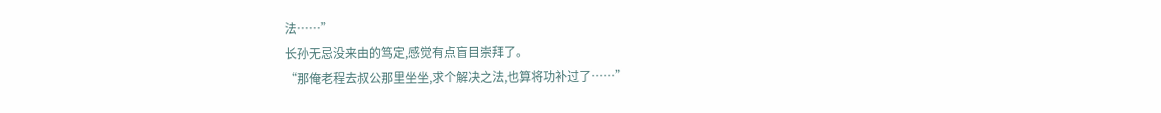法……”
长孙无忌没来由的笃定,感觉有点盲目崇拜了。
“那俺老程去叔公那里坐坐,求个解决之法,也算将功补过了……”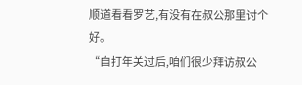顺道看看罗艺,有没有在叔公那里讨个好。
“自打年关过后,咱们很少拜访叔公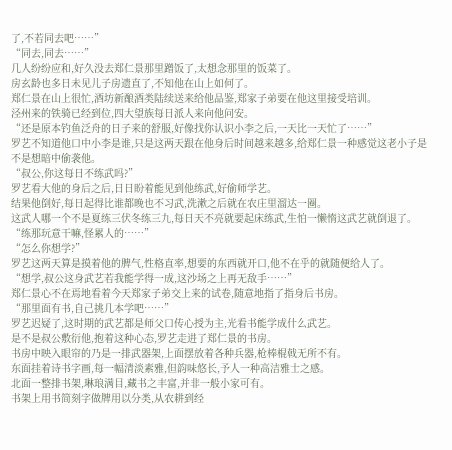了,不若同去吧……”
“同去,同去……”
几人纷纷应和,好久没去郑仁景那里蹭饭了,太想念那里的饭菜了。
房玄龄也多日未见儿子房遗直了,不知他在山上如何了。
郑仁景在山上很忙,酒坊新酿酒类陆续送来给他品鉴,郑家子弟要在他这里接受培训。
泾州来的铁骑已经到位,四大望族每日派人来向他问安。
“还是原本钓鱼泛舟的日子来的舒服,好像找你认识小李之后,一天比一天忙了……”
罗艺不知道他口中小李是谁,只是这两天跟在他身后时间越来越多,给郑仁景一种感觉这老小子是不是想暗中偷袭他。
“叔公,你这每日不练武吗?”
罗艺看大他的身后之后,日日盼着能见到他练武,好偷师学艺。
结果他倒好,每日起得比谁都晚也不习武,洗漱之后就在农庄里溜达一圈。
这武人哪一个不是夏练三伏冬练三九,每日天不亮就要起床练武,生怕一懒惰这武艺就倒退了。
“练那玩意干嘛,怪累人的……”
“怎么你想学?”
罗艺这两天算是摸着他的脾气,性格直率,想要的东西就开口,他不在乎的就随便给人了。
“想学,叔公这身武艺若我能学得一成,这沙场之上再无敌手……”
郑仁景心不在焉地看着今天郑家子弟交上来的试卷,随意地指了指身后书房。
“那里面有书,自己挑几本学吧……”
罗艺迟疑了,这时期的武艺都是师父口传心授为主,光看书能学成什么武艺。
是不是叔公敷衍他,抱着这种心态,罗艺走进了郑仁景的书房。
书房中映入眼帘的乃是一排武器架,上面摆放着各种兵器,枪棒棍戟无所不有。
东面挂着诗书字画,每一幅清淡素雅,但韵味悠长,予人一种高洁雅士之感。
北面一整排书架,琳琅满目,藏书之丰富,并非一般小家可有。
书架上用书简刻字做牌用以分类,从农耕到经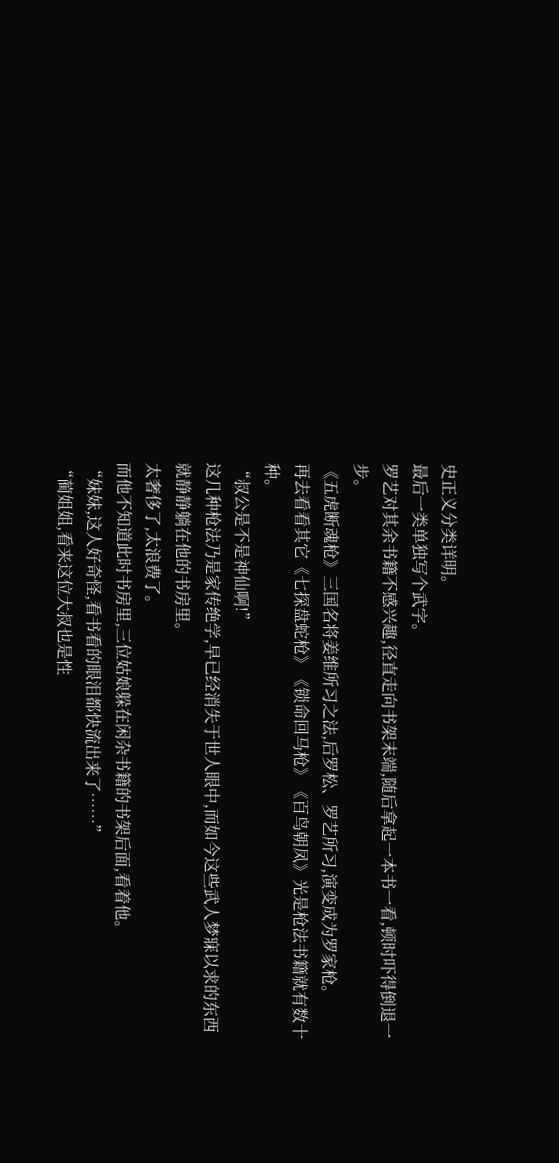史正义分类详明。
最后一类单独写个武字。
罗艺对其余书籍不感兴趣,径直走向书架末端,随后拿起一本书一看,顿时吓得倒退一步。
《五虎断魂枪》三国名将姜维所习之法,后罗松、罗艺所习,演变成为罗家枪。
再去看看其它《七探盘蛇枪》《锁命回马枪》《百鸟朝凤》光是枪法书籍就有数十种。
“叔公是不是神仙啊!”
这几种枪法乃是家传绝学,早已经消失于世人眼中,而如今这些武人梦寐以求的东西就静静躺在他的书房里。
太奢侈了,太浪费了。
而他不知道此时书房里,三位姑娘躲在闲杂书籍的书架后面,看着他。
“妹妹,这人好奇怪,看书看的眼泪都快流出来了……”
“蔺姐姐,看来这位大叔也是性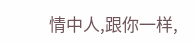情中人,跟你一样,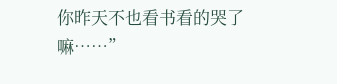你昨天不也看书看的哭了嘛……”